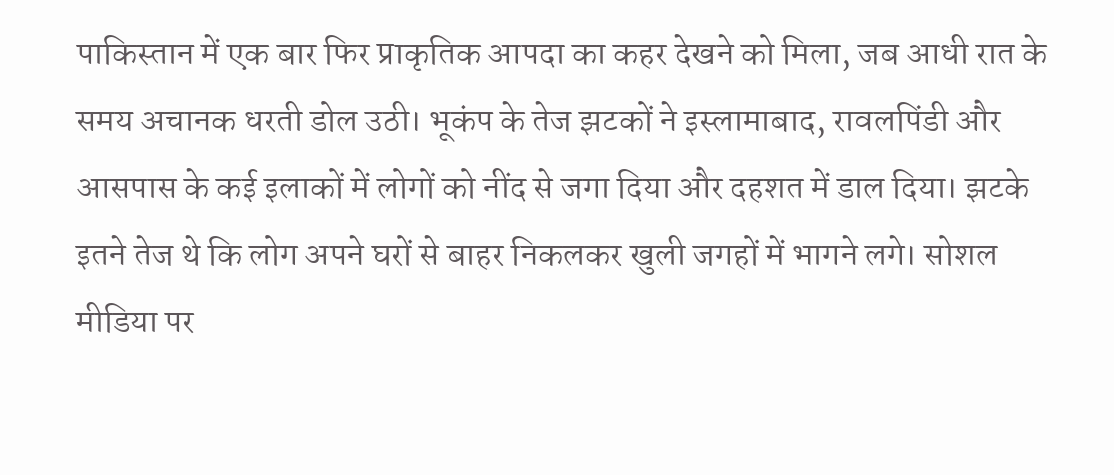पाकिस्तान में एक बार फिर प्राकृतिक आपदा का कहर देखने को मिला, जब आधी रात के समय अचानक धरती डोल उठी। भूकंप के तेज झटकों ने इस्लामाबाद, रावलपिंडी और आसपास के कई इलाकों में लोगों को नींद से जगा दिया और दहशत में डाल दिया। झटके इतने तेज थे कि लोग अपने घरों से बाहर निकलकर खुली जगहों में भागने लगे। सोशल मीडिया पर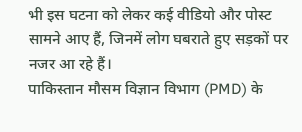भी इस घटना को लेकर कई वीडियो और पोस्ट सामने आए हैं, जिनमें लोग घबराते हुए सड़कों पर नजर आ रहे हैं।
पाकिस्तान मौसम विज्ञान विभाग (PMD) के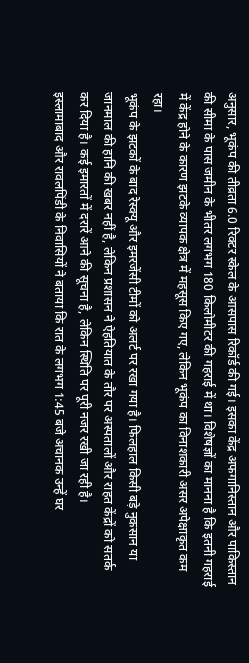अनुसार, भूकंप की तीव्रता 6.0 रिक्टर स्केल के आसपास रिकॉर्ड की गई। इसका केंद्र अफगानिस्तान और पाकिस्तान की सीमा के पास जमीन के भीतर लगभग 180 किलोमीटर की गहराई में था। विशेषज्ञों का मानना है कि इतनी गहराई में केंद्र होने के कारण झटके व्यापक क्षेत्र में महसूस किए गए, लेकिन भूकंप का विनाशकारी असर अपेक्षाकृत कम रहा।
भूकंप के झटकों के बाद रेस्क्यू और इमरजेंसी टीमों को अलर्ट पर रखा गया है। फिलहाल किसी बड़े नुकसान या जानमाल की हानि की खबर नहीं है, लेकिन प्रशासन ने ऐहतियात के तौर पर अस्पतालों और राहत केंद्रों को सतर्क कर दिया है। कई इमारतों में दरारें आने की सूचना है, लेकिन स्थिति पर पूरी नजर रखी जा रही है।
इस्लामाबाद और रावलपिंडी के निवासियों ने बताया कि रात के लगभग 1:45 बजे अचानक उन्हें घर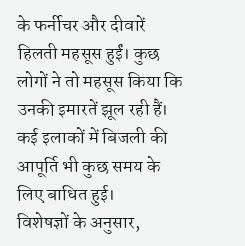के फर्नीचर और दीवारें हिलती महसूस हुईं। कुछ लोगों ने तो महसूस किया कि उनकी इमारतें झूल रही हैं। कई इलाकों में बिजली की आपूर्ति भी कुछ समय के लिए बाधित हुई।
विशेषज्ञों के अनुसार,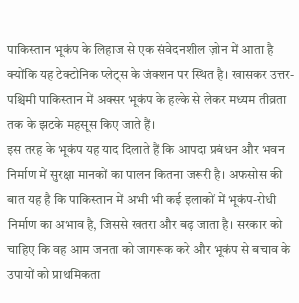पाकिस्तान भूकंप के लिहाज से एक संवेदनशील ज़ोन में आता है क्योंकि यह टेक्टोनिक प्लेट्स के जंक्शन पर स्थित है। खासकर उत्तर-पश्चिमी पाकिस्तान में अक्सर भूकंप के हल्के से लेकर मध्यम तीव्रता तक के झटके महसूस किए जाते हैं।
इस तरह के भूकंप यह याद दिलाते हैं कि आपदा प्रबंधन और भवन निर्माण में सुरक्षा मानकों का पालन कितना जरूरी है। अफसोस की बात यह है कि पाकिस्तान में अभी भी कई इलाकों में भूकंप-रोधी निर्माण का अभाव है, जिससे खतरा और बढ़ जाता है। सरकार को चाहिए कि वह आम जनता को जागरूक करे और भूकंप से बचाव के उपायों को प्राथमिकता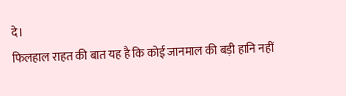दे।
फिलहाल राहत की बात यह है कि कोई जानमाल की बड़ी हानि नहीं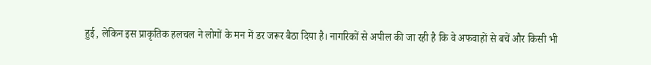हुई, लेकिन इस प्राकृतिक हलचल ने लोगों के मन में डर जरूर बैठा दिया है। नागरिकों से अपील की जा रही है कि वे अफवाहों से बचें और किसी भी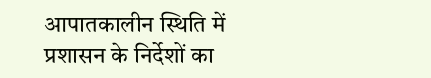आपातकालीन स्थिति में प्रशासन के निर्देशों का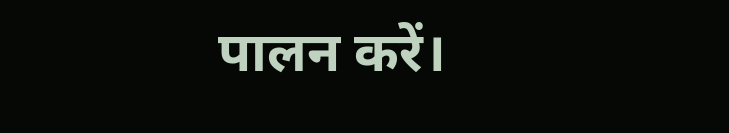पालन करें।